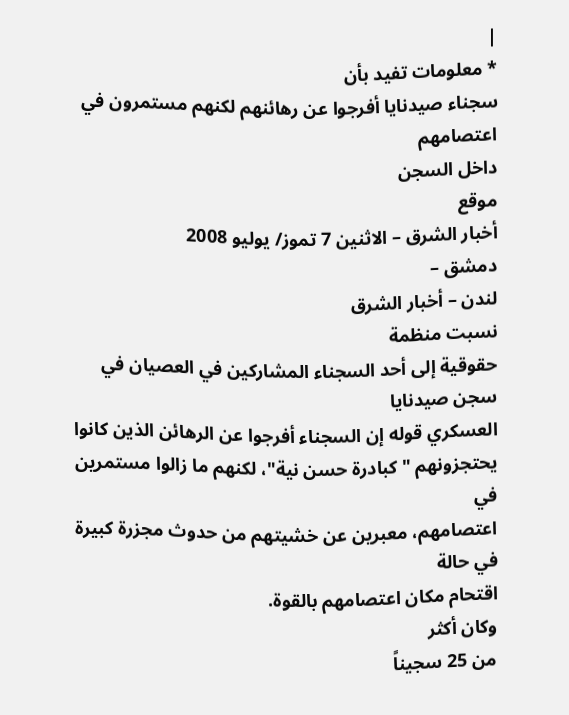|
* معلومات تفيد بأن
سجناء صيدنايا أفرجوا عن رهائنهم لكنهم مستمرون في اعتصامهم
داخل السجن
موقع
أخبار الشرق – الاثنين 7 تموز/ يوليو 2008
دمشق –
لندن – أخبار الشرق
نسبت منظمة
حقوقية إلى أحد السجناء المشاركين في العصيان في سجن صيدنايا
العسكري قوله إن السجناء أفرجوا عن الرهائن الذين كانوا
يحتجزونهم "كبادرة حسن نية"، لكنهم ما زالوا مستمرين في
اعتصامهم، معبرين عن خشيتهم من حدوث مجزرة كبيرة في حالة
اقتحام مكان اعتصامهم بالقوة.
وكان أكثر
من 25 سجيناً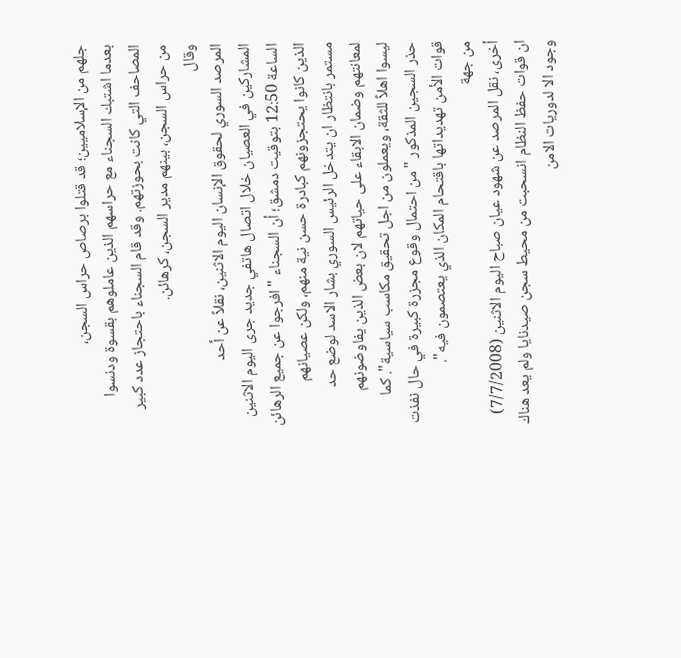جلهم من الإسلاميين؛ قد قتلوا برصاص حراس السجن،
بعدما اشتبك السجناء مع حراسهم الذين عاملوهم بقسوة ودنسوا
المصاحف التي كانت بحوزتهم. وقد قام السجناء باحتجاز عدد كبير
من حراس السجن، بينهم مدير السجن، كرهائن.
وقال
المرصد السوري لحقوق الإنسان اليوم الاثنين، نقلاً عن أحد
المشاركين في العصيان خلال اتصال هاتفي جديد جرى اليوم الاثنين
الساعة 12:50 بتوقيت دمشق؛ أن السجناء "افرجوا عن جميع الرهائن
الذين كانوا يحتجزونهم كبادرة حسن نية منهم، ولكن عصيانهم
مستمر بانتظار ان يتدخل الرئيس السوري بشار الاسد لوضع حد
لمعانتهم وضمان الابقاء على حياتهم لان بعض الذين يفاوضونهم
ليسوا اهلاً للثقة، ويعملون من اجل تحقيق مكاسب سياسية". كما
حذر السجين المذكور "من احتمال وقوع مجزرة كبيرة في حال نفذت
قوات الأمن تهديداتها باقتحام المكان الذي يعتصمون فيه".
من جهة
أخرى، نقل المرصد عن شهود عيان صباح اليوم الاثنين (7/7/2008)
ان قوات حفظ النظام انسحبت من محيط سجن صيدنايا ولم يعد هناك
وجود الا لدوريات الامن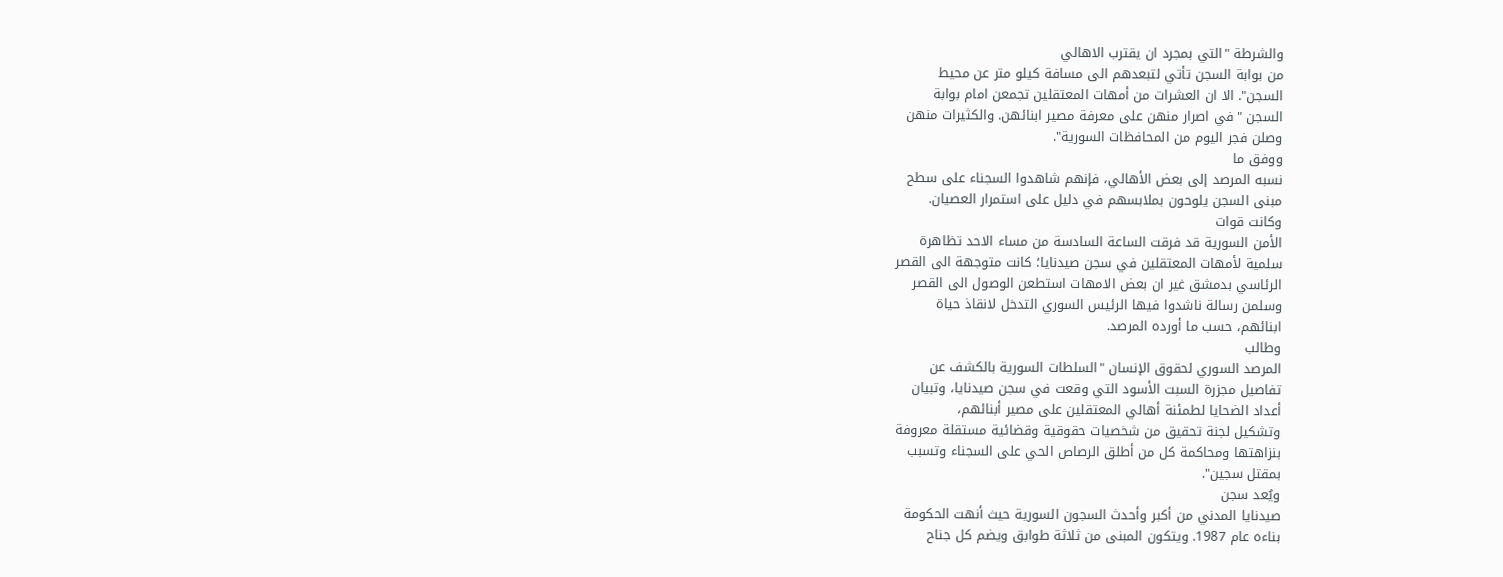والشرطة "التي بمجرد ان يقترب الاهالي
من بوابة السجن تأتي لتبعدهم الى مسافة كيلو متر عن محيط
السجن". الا ان العشرات من أمهات المعتقلين تجمعن امام بوابة
السجن "في اصرار منهن على معرفة مصير ابنائهن. والكثيرات منهن
وصلن فجر اليوم من المحافظات السورية".
ووفق ما
نسبه المرصد إلى بعض الأهالي، فإنهم شاهدوا السجناء على سطح
مبنى السجن يلوحون بملابسهم في دليل على استمرار العصيان.
وكانت قوات
الأمن السورية قد فرقت الساعة السادسة من مساء الاحد تظاهرة
سلمية لأمهات المعتقلين في سجن صيدنايا؛ كانت متوجهة الى القصر
الرئاسي بدمشق غير ان بعض الامهات استطعن الوصول الى القصر
وسلمن رسالة ناشدوا فيها الرئيس السوري التدخل لانقاذ حياة
ابنائهم، حسب ما أورده المرصد.
وطالب
المرصد السوري لحقوق الإنسان "السلطات السورية بالكشف عن
تفاصيل مجزرة السبت الأسود التي وقعت في سجن صيدنايا، وتبيان
أعداد الضحايا لطمئنة أهالي المعتقلين على مصير أبنائهم،
وتشكيل لجنة تحقيق من شخصيات حقوقية وقضائية مستقلة معروفة
بنزاهتها ومحاكمة كل من أطلق الرصاص الحي على السجناء وتسبب
بمقتل سجين".
ويُعد سجن
صيدنايا المدني من أكبر وأحدث السجون السورية حيث أنهت الحكومة
بناءه عام 1987. ويتكون المبنى من ثلاثة طوابق ويضم كل جناح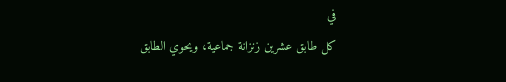في
كل طابق عشرين زنزانة جماعية، ويحوي الطابق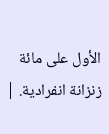الأول على مائة
زنزانة انفرادية. |